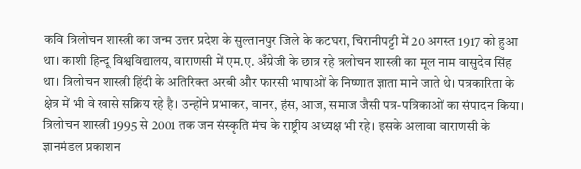कवि त्रिलोचन शास्त्री का जन्म उत्तर प्रदेश के सुल्तानपुर जिले के कटघरा, चिरानीपट्टी में 20 अगस्त 1917 को हुआ था। काशी हिन्दू विश्वविद्यालय, वाराणसी में एम.ए. अँग्रेजी के छात्र रहे त्रलोचन शास्त्री का मूल नाम वासुदेव सिंह था। त्रिलोचन शास्त्री हिंदी के अतिरिक्त अरबी और फारसी भाषाओं के निष्णात ज्ञाता माने जाते थे। पत्रकारिता के क्षेत्र में भी वे खासे सक्रिय रहे है। उन्होंने प्रभाकर, वानर, हंस, आज, समाज जैसी पत्र-पत्रिकाओं का संपादन किया। त्रिलोचन शास्त्री 1995 से 2001 तक जन संस्कृति मंच के राष्ट्रीय अध्यक्ष भी रहे। इसके अलावा वाराणसी के ज्ञानमंडल प्रकाशन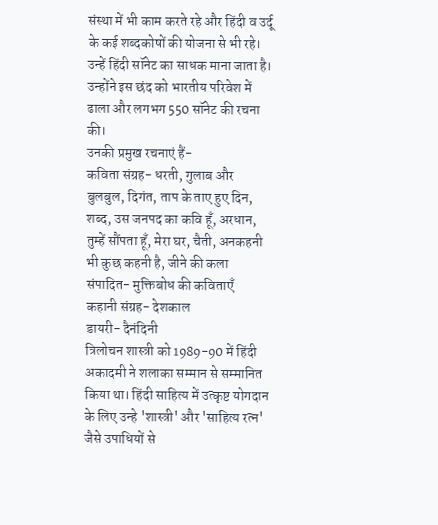संस्था में भी काम करते रहे और हिंदी व उर्दू के कई शब्दकोषों की योजना से भी रहे। उन्हें हिंदी सॉनेट का साधक माना जाता है। उन्होंने इस छंद को भारतीय परिवेश में ढाला और लगभग 550 सॉनेट की रचना की।
उनकी प्रमुख रचनाएं हैं-
कविता संग्रह- धरती, गुलाब और बुलबुल, दिगंत, ताप के ताए हुए दिन, शब्द, उस जनपद का कवि हूँ, अरधान, तुम्हें सौंपता हूँ, मेरा घर, चैती, अनकहनी भी कुछ कहनी है, जीने की कला
संपादित- मुक्तिबोध की कविताएँ
कहानी संग्रह- देशकाल
डायरी- दैनंदिनी
त्रिलोचन शास्त्री को 1989-90 में हिंदी अकादमी ने शलाका सम्मान से सम्मानित किया था। हिंदी साहित्य में उत्कृष्ट योगदान के लिए उन्हे 'शास्त्री' और 'साहित्य रत्न' जैसे उपाधियों से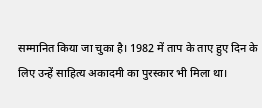सम्मानित किया जा चुका है। 1982 में ताप के ताए हुए दिन के लिए उन्हें साहित्य अकादमी का पुरस्कार भी मिला था।